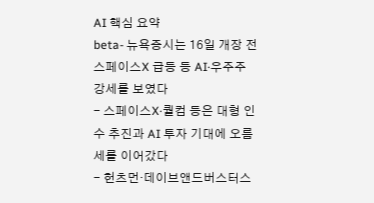AI 핵심 요약
beta- 뉴욕증시는 16일 개장 전 스페이스X 급등 등 AI·우주주 강세를 보였다
- 스페이스X·퀄컴 등은 대형 인수 추진과 AI 투자 기대에 오름세를 이어갔다
- 헌츠먼·데이브앤드버스터스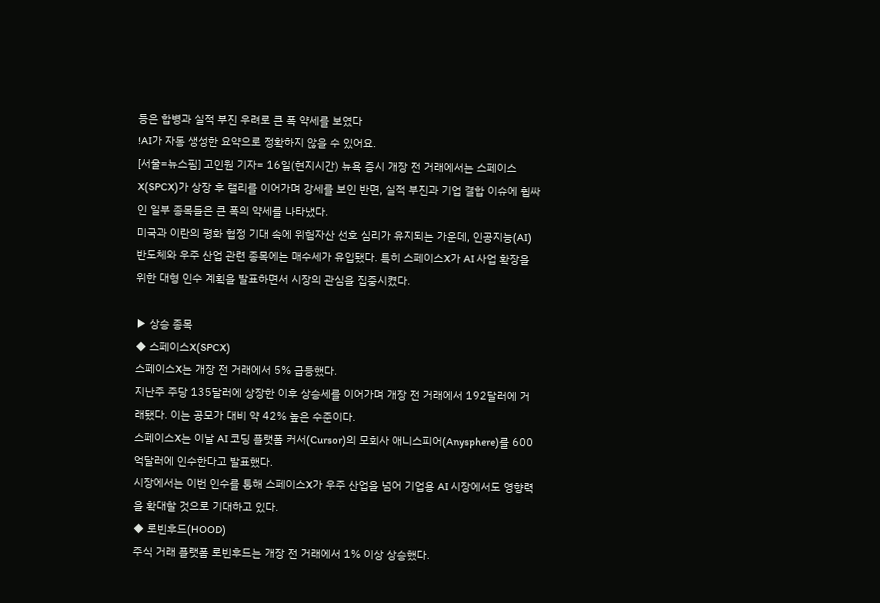등은 합병과 실적 부진 우려로 큰 폭 약세를 보였다
!AI가 자동 생성한 요약으로 정확하지 않을 수 있어요.
[서울=뉴스핌] 고인원 기자= 16일(현지시간) 뉴욕 증시 개장 전 거래에서는 스페이스X(SPCX)가 상장 후 랠리를 이어가며 강세를 보인 반면, 실적 부진과 기업 결합 이슈에 휩싸인 일부 종목들은 큰 폭의 약세를 나타냈다.
미국과 이란의 평화 협정 기대 속에 위험자산 선호 심리가 유지되는 가운데, 인공지능(AI) 반도체와 우주 산업 관련 종목에는 매수세가 유입됐다. 특히 스페이스X가 AI 사업 확장을 위한 대형 인수 계획을 발표하면서 시장의 관심을 집중시켰다.

▶ 상승 종목
◆ 스페이스X(SPCX)
스페이스X는 개장 전 거래에서 5% 급등했다.
지난주 주당 135달러에 상장한 이후 상승세를 이어가며 개장 전 거래에서 192달러에 거래됐다. 이는 공모가 대비 약 42% 높은 수준이다.
스페이스X는 이날 AI 코딩 플랫폼 커서(Cursor)의 모회사 애니스피어(Anysphere)를 600억달러에 인수한다고 발표했다.
시장에서는 이번 인수를 통해 스페이스X가 우주 산업을 넘어 기업용 AI 시장에서도 영향력을 확대할 것으로 기대하고 있다.
◆ 로빈후드(HOOD)
주식 거래 플랫폼 로빈후드는 개장 전 거래에서 1% 이상 상승했다.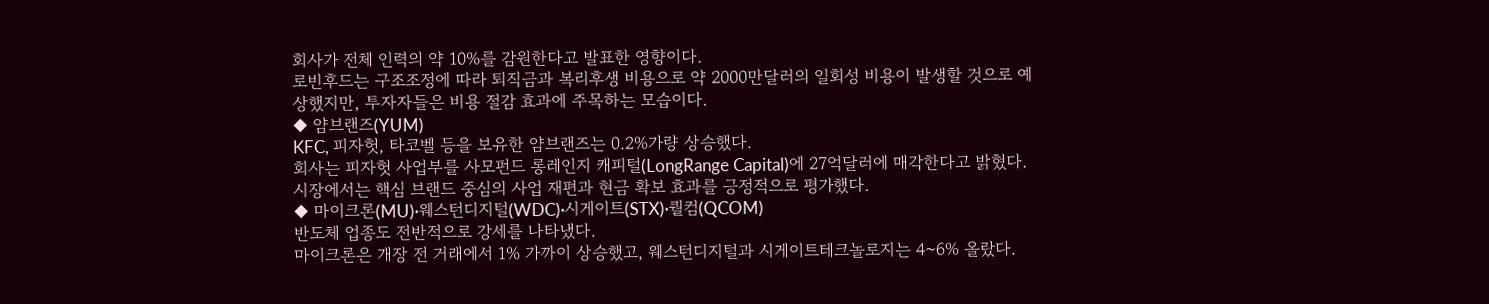회사가 전체 인력의 약 10%를 감원한다고 발표한 영향이다.
로빈후드는 구조조정에 따라 퇴직금과 복리후생 비용으로 약 2000만달러의 일회성 비용이 발생할 것으로 예상했지만, 투자자들은 비용 절감 효과에 주목하는 모습이다.
◆ 얌브랜즈(YUM)
KFC, 피자헛, 타코벨 등을 보유한 얌브랜즈는 0.2%가량 상승했다.
회사는 피자헛 사업부를 사모펀드 롱레인지 캐피털(LongRange Capital)에 27억달러에 매각한다고 밝혔다.
시장에서는 핵심 브랜드 중심의 사업 재편과 현금 확보 효과를 긍정적으로 평가했다.
◆ 마이크론(MU)·웨스턴디지털(WDC)·시게이트(STX)·퀄컴(QCOM)
반도체 업종도 전반적으로 강세를 나타냈다.
마이크론은 개장 전 거래에서 1% 가까이 상승했고, 웨스턴디지털과 시게이트테크놀로지는 4~6% 올랐다.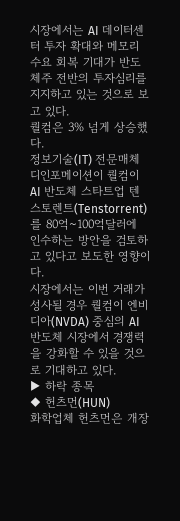시장에서는 AI 데이터센터 투자 확대와 메모리 수요 회복 기대가 반도체주 전반의 투자심리를 지지하고 있는 것으로 보고 있다.
퀄컴은 3% 넘게 상승했다.
정보기술(IT) 전문매체 디인포메이션이 퀄컴이 AI 반도체 스타트업 텐스토렌트(Tenstorrent)를 80억~100억달러에 인수하는 방안을 검토하고 있다고 보도한 영향이다.
시장에서는 이번 거래가 성사될 경우 퀄컴이 엔비디아(NVDA) 중심의 AI 반도체 시장에서 경쟁력을 강화할 수 있을 것으로 기대하고 있다.
▶ 하락 종목
◆ 헌츠먼(HUN)
화학업체 헌츠먼은 개장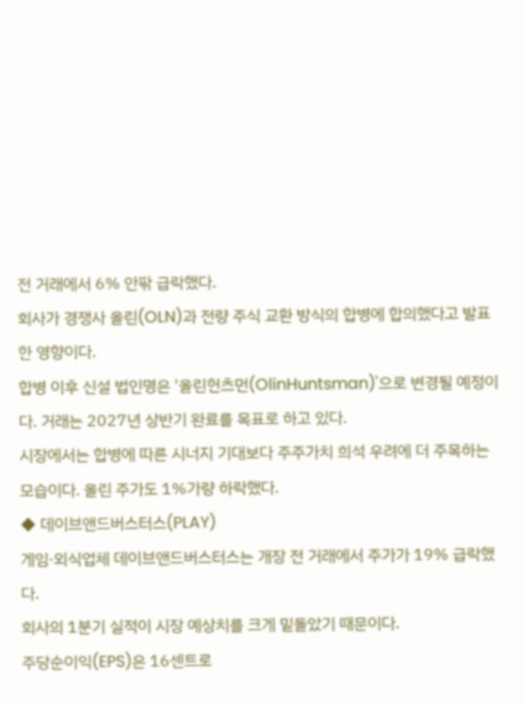전 거래에서 6% 안팎 급락했다.
회사가 경쟁사 올린(OLN)과 전량 주식 교환 방식의 합병에 합의했다고 발표한 영향이다.
합병 이후 신설 법인명은 '올린헌츠먼(OlinHuntsman)'으로 변경될 예정이다. 거래는 2027년 상반기 완료를 목표로 하고 있다.
시장에서는 합병에 따른 시너지 기대보다 주주가치 희석 우려에 더 주목하는 모습이다. 올린 주가도 1%가량 하락했다.
◆ 데이브앤드버스터스(PLAY)
게임·외식업체 데이브앤드버스터스는 개장 전 거래에서 주가가 19% 급락했다.
회사의 1분기 실적이 시장 예상치를 크게 밑돌았기 때문이다.
주당순이익(EPS)은 16센트로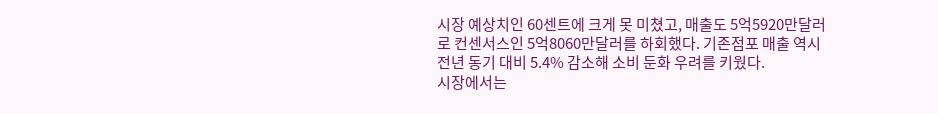시장 예상치인 60센트에 크게 못 미쳤고, 매출도 5억5920만달러로 컨센서스인 5억8060만달러를 하회했다. 기존점포 매출 역시 전년 동기 대비 5.4% 감소해 소비 둔화 우려를 키웠다.
시장에서는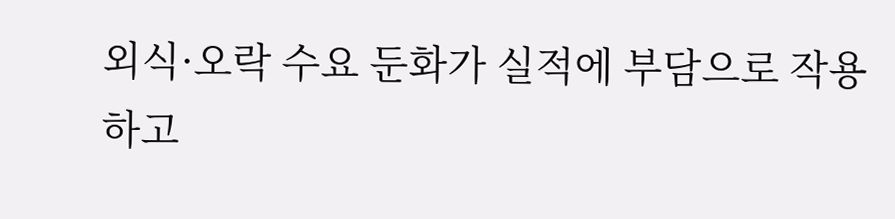외식·오락 수요 둔화가 실적에 부담으로 작용하고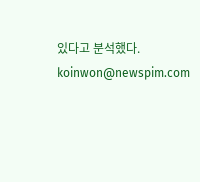있다고 분석했다.
koinwon@newspim.com